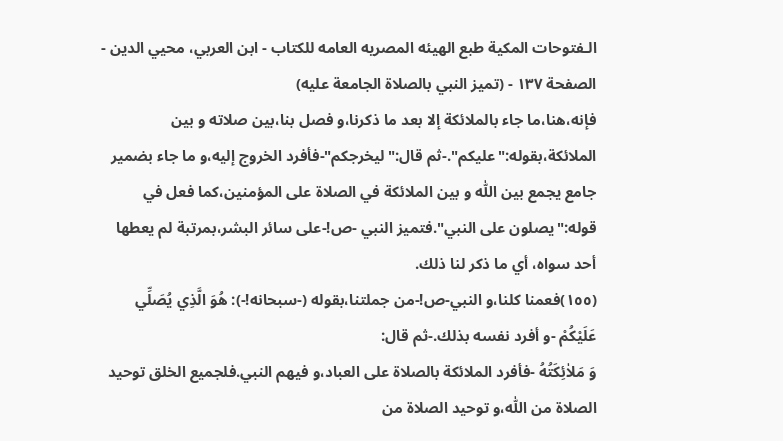الـفتوحات المکية طبع الهيئه المصريه العامه للکتاب - ابن العربي، محيي الدين - الصفحة ١٣٧ - (تميز النبي بالصلاة الجامعة عليه)
فإنه،هنا،ما جاء بالملائكة إلا بعد ما ذكرنا،و فصل بنا،بين صلاته و بين الملائكة،بقوله:"عليكم".-ثم قال:"ليخرجكم"-فأفرد الخروج إليه،و ما جاء بضمير جامع يجمع بين اللّٰه و بين الملائكة في الصلاة على المؤمنين،كما فعل في قوله:"يصلون على النبي".فتميز النبي -ص!-على سائر البشر،بمرتبة لم يعطها أحد سواه، أي ما ذكر لنا ذلك.
(١٥٥)فعمنا كلنا،و النبي-ص!-من جملتنا،بقوله (-سبحانه!-): هُوَ الَّذِي يُصَلِّي عَلَيْكُمْ -و أفرد نفسه بذلك.-ثم قال:
وَ مَلاٰئِكَتُهُ -فأفرد الملائكة بالصلاة على العباد،و فيهم النبي.فلجميع الخلق توحيد الصلاة من اللّٰه،و توحيد الصلاة من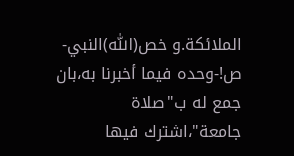الملائكة.و خص(اللّٰه)النبي- ص!-وحده فيما أخبرنا به،بان جمع له ب"صلاة جامعة"،اشترك فيها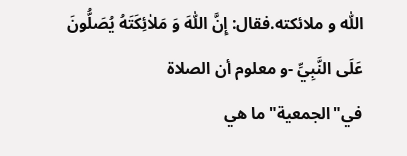اللّٰه و ملائكته.فقال: إِنَّ اللّٰهَ وَ مَلاٰئِكَتَهُ يُصَلُّونَ عَلَى النَّبِيِّ -و معلوم أن الصلاة في"الجمعية"ما هي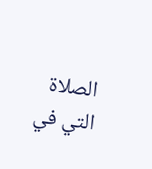الصلاة التي في